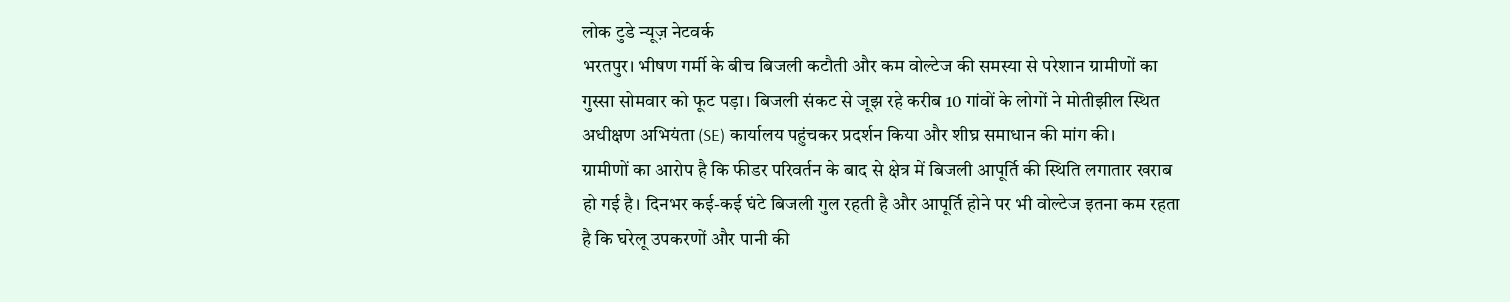लोक टुडे न्यूज़ नेटवर्क
भरतपुर। भीषण गर्मी के बीच बिजली कटौती और कम वोल्टेज की समस्या से परेशान ग्रामीणों का गुस्सा सोमवार को फूट पड़ा। बिजली संकट से जूझ रहे करीब 10 गांवों के लोगों ने मोतीझील स्थित अधीक्षण अभियंता (SE) कार्यालय पहुंचकर प्रदर्शन किया और शीघ्र समाधान की मांग की।
ग्रामीणों का आरोप है कि फीडर परिवर्तन के बाद से क्षेत्र में बिजली आपूर्ति की स्थिति लगातार खराब हो गई है। दिनभर कई-कई घंटे बिजली गुल रहती है और आपूर्ति होने पर भी वोल्टेज इतना कम रहता है कि घरेलू उपकरणों और पानी की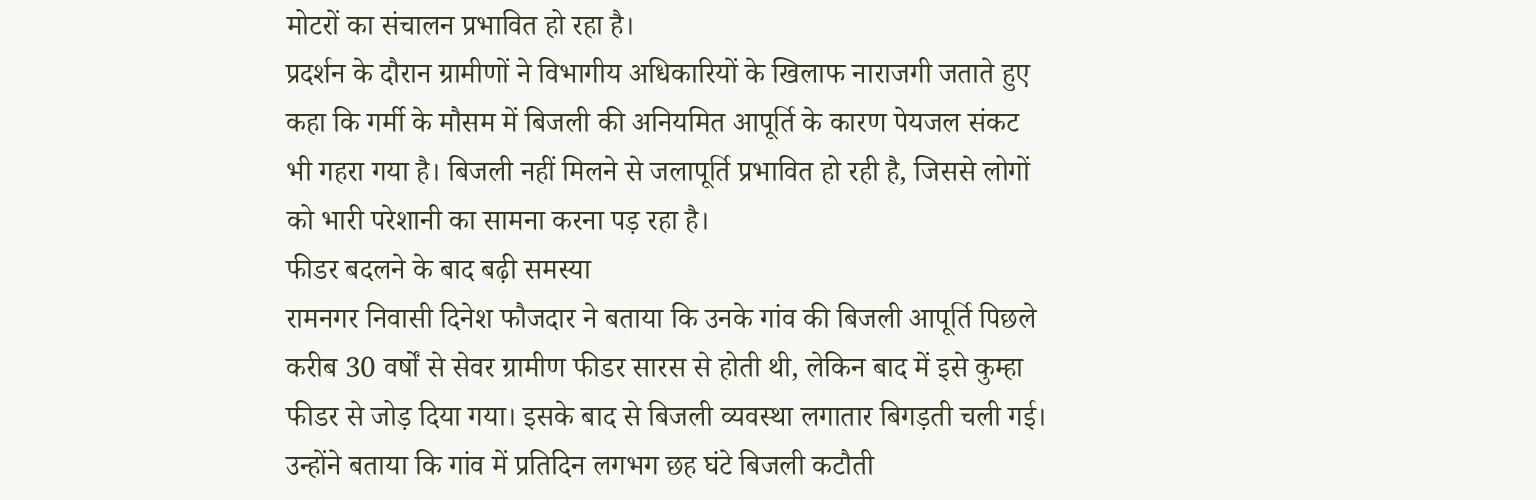मोटरों का संचालन प्रभावित हो रहा है।
प्रदर्शन के दौरान ग्रामीणों ने विभागीय अधिकारियों के खिलाफ नाराजगी जताते हुए कहा कि गर्मी के मौसम में बिजली की अनियमित आपूर्ति के कारण पेयजल संकट भी गहरा गया है। बिजली नहीं मिलने से जलापूर्ति प्रभावित हो रही है, जिससे लोगों को भारी परेशानी का सामना करना पड़ रहा है।
फीडर बदलने के बाद बढ़ी समस्या
रामनगर निवासी दिनेश फौजदार ने बताया कि उनके गांव की बिजली आपूर्ति पिछले करीब 30 वर्षों से सेवर ग्रामीण फीडर सारस से होती थी, लेकिन बाद में इसे कुम्हा फीडर से जोड़ दिया गया। इसके बाद से बिजली व्यवस्था लगातार बिगड़ती चली गई। उन्होंने बताया कि गांव में प्रतिदिन लगभग छह घंटे बिजली कटौती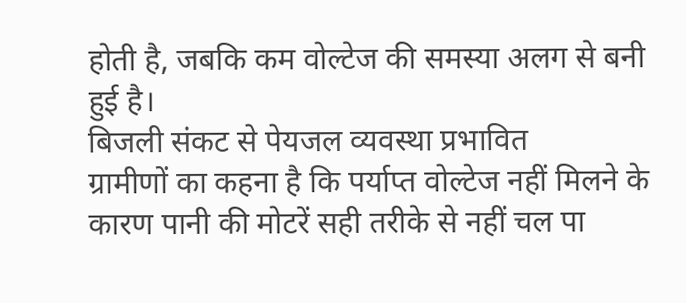होती है, जबकि कम वोल्टेज की समस्या अलग से बनी हुई है।
बिजली संकट से पेयजल व्यवस्था प्रभावित
ग्रामीणों का कहना है कि पर्याप्त वोल्टेज नहीं मिलने के कारण पानी की मोटरें सही तरीके से नहीं चल पा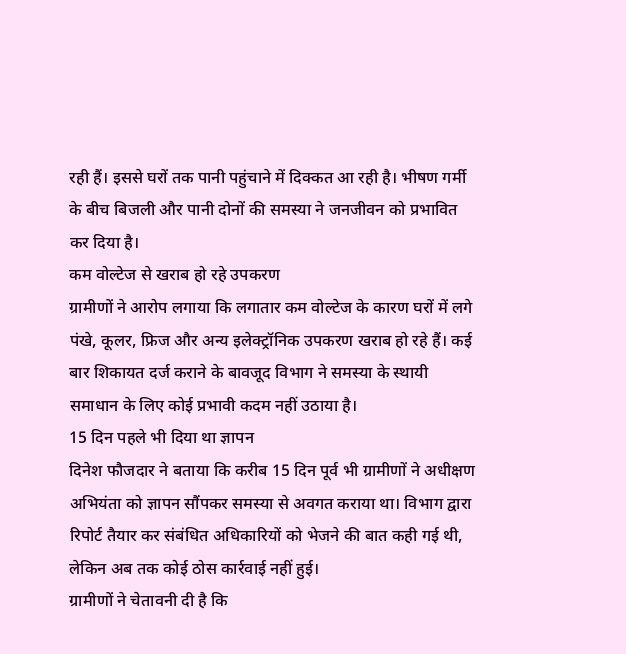रही हैं। इससे घरों तक पानी पहुंचाने में दिक्कत आ रही है। भीषण गर्मी के बीच बिजली और पानी दोनों की समस्या ने जनजीवन को प्रभावित कर दिया है।
कम वोल्टेज से खराब हो रहे उपकरण
ग्रामीणों ने आरोप लगाया कि लगातार कम वोल्टेज के कारण घरों में लगे पंखे, कूलर, फ्रिज और अन्य इलेक्ट्रॉनिक उपकरण खराब हो रहे हैं। कई बार शिकायत दर्ज कराने के बावजूद विभाग ने समस्या के स्थायी समाधान के लिए कोई प्रभावी कदम नहीं उठाया है।
15 दिन पहले भी दिया था ज्ञापन
दिनेश फौजदार ने बताया कि करीब 15 दिन पूर्व भी ग्रामीणों ने अधीक्षण अभियंता को ज्ञापन सौंपकर समस्या से अवगत कराया था। विभाग द्वारा रिपोर्ट तैयार कर संबंधित अधिकारियों को भेजने की बात कही गई थी, लेकिन अब तक कोई ठोस कार्रवाई नहीं हुई।
ग्रामीणों ने चेतावनी दी है कि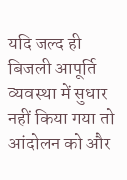यदि जल्द ही बिजली आपूर्ति व्यवस्था में सुधार नहीं किया गया तो आंदोलन को और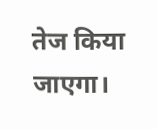तेज किया जाएगा।